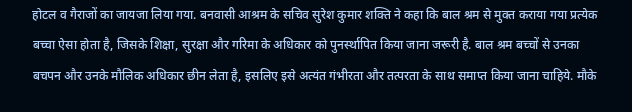होटल व गैराजों का जायजा लिया गया. बनवासी आश्रम के सचिव सुरेश कुमार शक्ति ने कहा कि बाल श्रम से मुक्त कराया गया प्रत्येक बच्चा ऐसा होता है, जिसके शिक्षा, सुरक्षा और गरिमा के अधिकार को पुनर्स्थापित किया जाना जरूरी है. बाल श्रम बच्चों से उनका बचपन और उनके मौलिक अधिकार छीन लेता है, इसलिए इसे अत्यंत गंभीरता और तत्परता के साथ समाप्त किया जाना चाहिये. मौके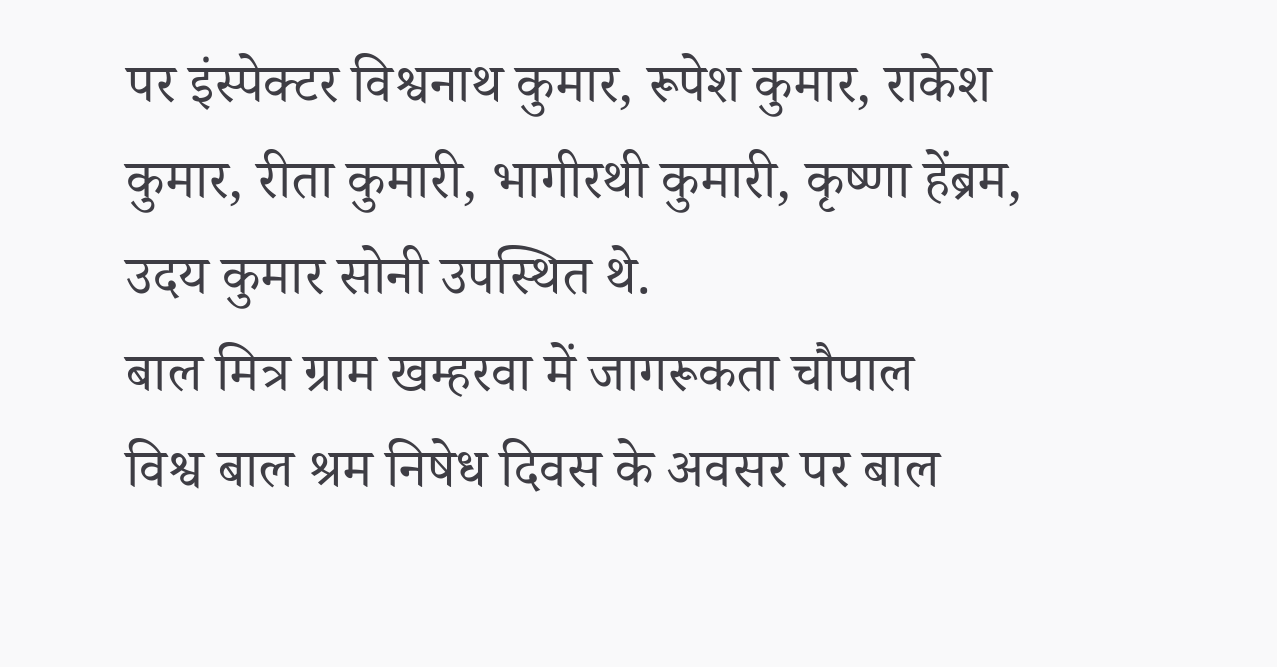पर इंस्पेक्टर विश्वनाथ कुमार, रूपेश कुमार, राकेश कुमार, रीता कुमारी, भागीरथी कुमारी, कृष्णा हेंब्रम, उदय कुमार सोनी उपस्थित थे.
बाल मित्र ग्राम खम्हरवा में जागरूकता चौपाल
विश्व बाल श्रम निषेध दिवस के अवसर पर बाल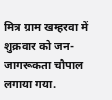मित्र ग्राम खम्हरवा में शुक्रवार को जन-जागरूकता चौपाल लगाया गया.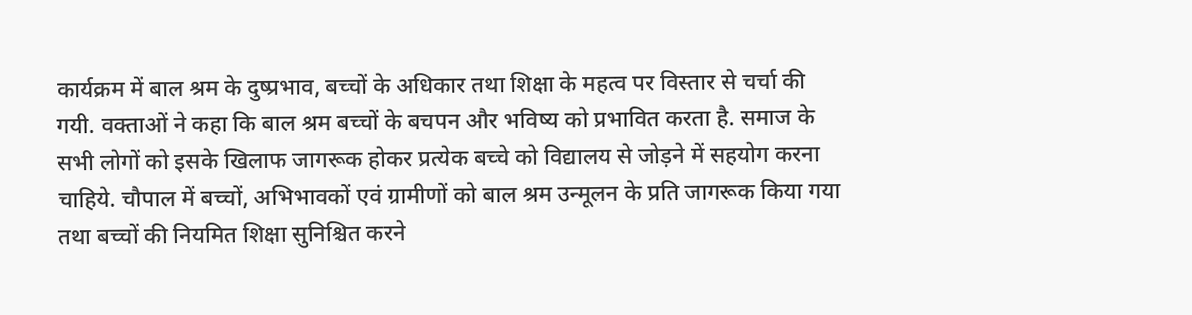कार्यक्रम में बाल श्रम के दुष्प्रभाव, बच्चों के अधिकार तथा शिक्षा के महत्व पर विस्तार से चर्चा की गयी. वक्ताओं ने कहा कि बाल श्रम बच्चों के बचपन और भविष्य को प्रभावित करता है. समाज के सभी लोगों को इसके खिलाफ जागरूक होकर प्रत्येक बच्चे को विद्यालय से जोड़ने में सहयोग करना चाहिये. चौपाल में बच्चों, अभिभावकों एवं ग्रामीणों को बाल श्रम उन्मूलन के प्रति जागरूक किया गया तथा बच्चों की नियमित शिक्षा सुनिश्चित करने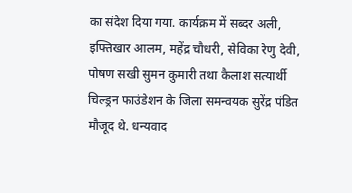का संदेश दिया गया. कार्यक्रम में सब्दर अली, इफ्तिखार आलम, महेंद्र चौधरी, सेविका रेणु देवी, पोषण सखी सुमन कुमारी तथा कैलाश सत्यार्थी चिल्ड्रन फाउंडेशन के जिला समन्वयक सुरेंद्र पंडित मौजूद थे. धन्यवाद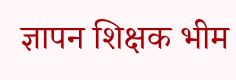ज्ञापन शिक्षक भीम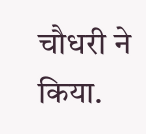चौधरी ने किया.